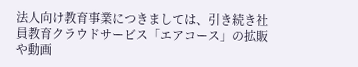法人向け教育事業につきましては、引き続き社員教育クラウドサービス「エアコース」の拡販や動画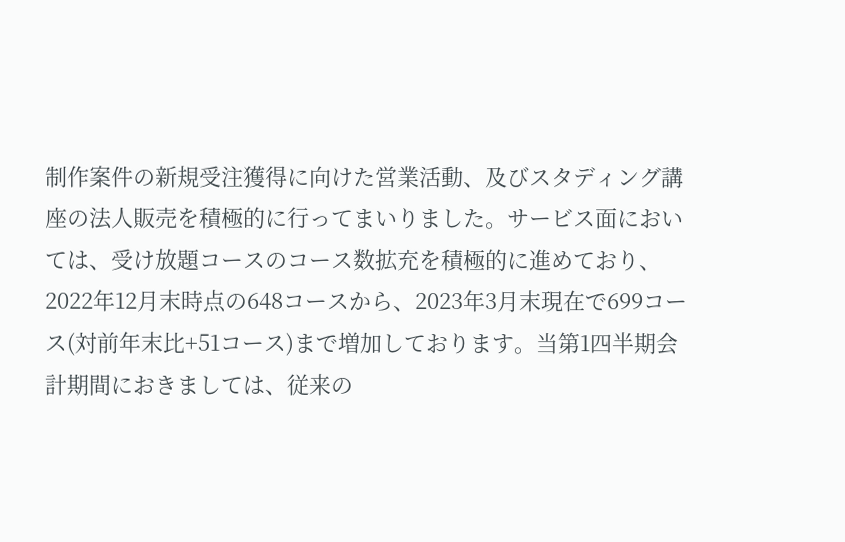制作案件の新規受注獲得に向けた営業活動、及びスタディング講座の法人販売を積極的に行ってまいりました。サービス面においては、受け放題コースのコース数拡充を積極的に進めており、2022年12月末時点の648コースから、2023年3月末現在で699コース(対前年末比+51コース)まで増加しております。当第1四半期会計期間におきましては、従来の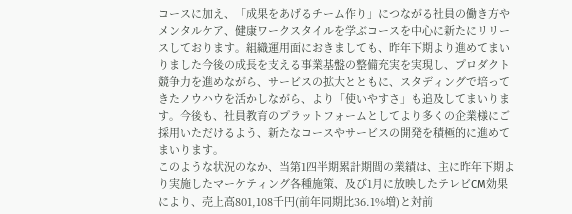コースに加え、「成果をあげるチーム作り」につながる社員の働き方やメンタルケア、健康ワークスタイルを学ぶコースを中心に新たにリリースしております。組織運用面におきましても、昨年下期より進めてまいりました今後の成長を支える事業基盤の整備充実を実現し、プロダクト競争力を進めながら、サービスの拡大とともに、スタディングで培ってきたノウハウを活かしながら、より「使いやすさ」も追及してまいります。今後も、社員教育のプラットフォームとしてより多くの企業様にご採用いただけるよう、新たなコースやサービスの開発を積極的に進めてまいります。
このような状況のなか、当第1四半期累計期間の業績は、主に昨年下期より実施したマーケティング各種施策、及び1月に放映したテレビCM効果により、売上高801,108千円(前年同期比36.1%増)と対前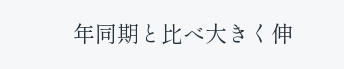年同期と比べ大きく伸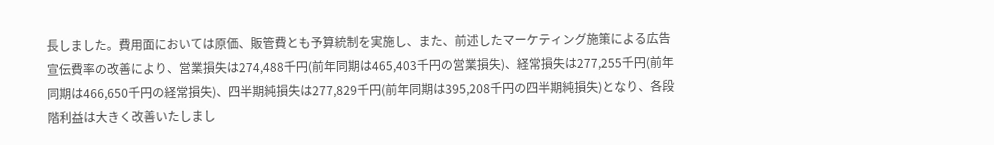長しました。費用面においては原価、販管費とも予算統制を実施し、また、前述したマーケティング施策による広告宣伝費率の改善により、営業損失は274,488千円(前年同期は465,403千円の営業損失)、経常損失は277,255千円(前年同期は466,650千円の経常損失)、四半期純損失は277,829千円(前年同期は395,208千円の四半期純損失)となり、各段階利益は大きく改善いたしまし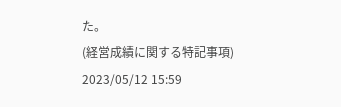た。
(経営成績に関する特記事項)
2023/05/12 15:59